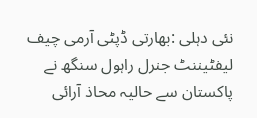نئی دہلی :بھارتی ڈپٹی آرمی چیف لیفٹیننٹ جنرل راہول سنگھ نے پاکستان سے حالیہ محاذ آرائی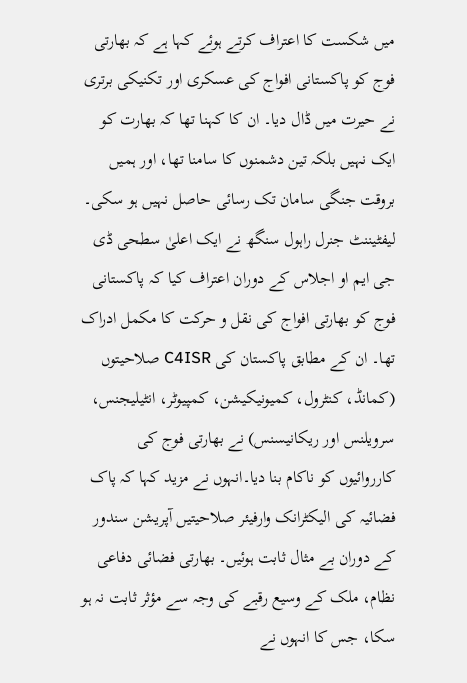میں شکست کا اعتراف کرتے ہوئے کہا ہے کہ بھارتی فوج کو پاکستانی افواج کی عسکری اور تکنیکی برتری نے حیرت میں ڈال دیا۔ ان کا کہنا تھا کہ بھارت کو ایک نہیں بلکہ تین دشمنوں کا سامنا تھا، اور ہمیں بروقت جنگی سامان تک رسائی حاصل نہیں ہو سکی۔
لیفٹیننٹ جنرل راہول سنگھ نے ایک اعلیٰ سطحی ڈی جی ایم او اجلاس کے دوران اعتراف کیا کہ پاکستانی فوج کو بھارتی افواج کی نقل و حرکت کا مکمل ادراک تھا۔ ان کے مطابق پاکستان کی C4ISR صلاحیتوں (کمانڈ، کنٹرول، کمیونیکیشن، کمپیوٹر، انٹیلیجنس، سرویلنس اور ریکانیسنس) نے بھارتی فوج کی کارروائیوں کو ناکام بنا دیا۔انہوں نے مزید کہا کہ پاک فضائیہ کی الیکٹرانک وارفیئر صلاحیتیں آپریشن سندور کے دوران بے مثال ثابت ہوئیں۔ بھارتی فضائی دفاعی نظام، ملک کے وسیع رقبے کی وجہ سے مؤثر ثابت نہ ہو سکا، جس کا انہوں نے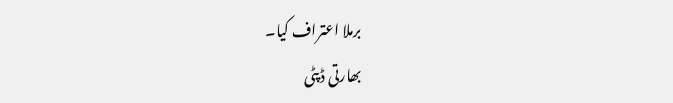برملا اعتراف کیا۔
بھارتی ڈپٹی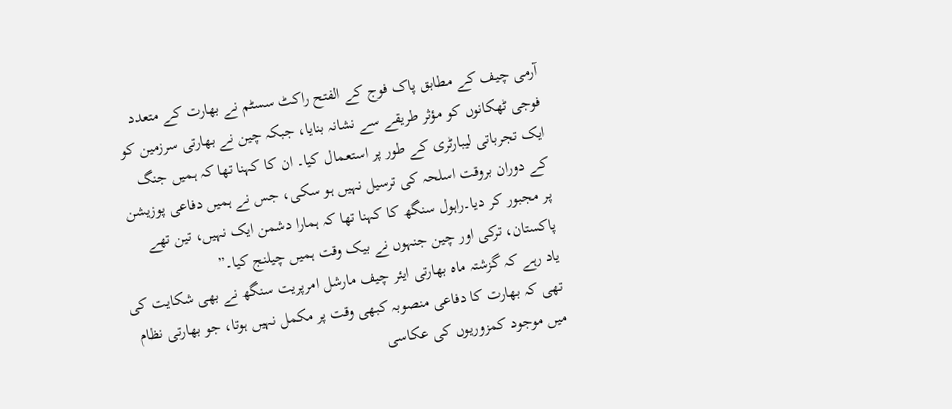آرمی چیف کے مطابق پاک فوج کے الفتح راکٹ سسٹم نے بھارت کے متعدد فوجی ٹھکانوں کو مؤثر طریقے سے نشانہ بنایا، جبکہ چین نے بھارتی سرزمین کو ایک تجرباتی لیبارٹری کے طور پر استعمال کیا۔ ان کا کہنا تھا کہ ہمیں جنگ کے دوران بروقت اسلحہ کی ترسیل نہیں ہو سکی، جس نے ہمیں دفاعی پوزیشن پر مجبور کر دیا۔راہول سنگھ کا کہنا تھا کہ ہمارا دشمن ایک نہیں، تین تھے پاکستان، ترکی اور چین جنہوں نے بیک وقت ہمیں چیلنج کیا۔”
یاد رہے کہ گزشتہ ماہ بھارتی ایئر چیف مارشل امرپریت سنگھ نے بھی شکایت کی تھی کہ بھارت کا دفاعی منصوبہ کبھی وقت پر مکمل نہیں ہوتا، جو بھارتی نظام میں موجود کمزوریوں کی عکاسی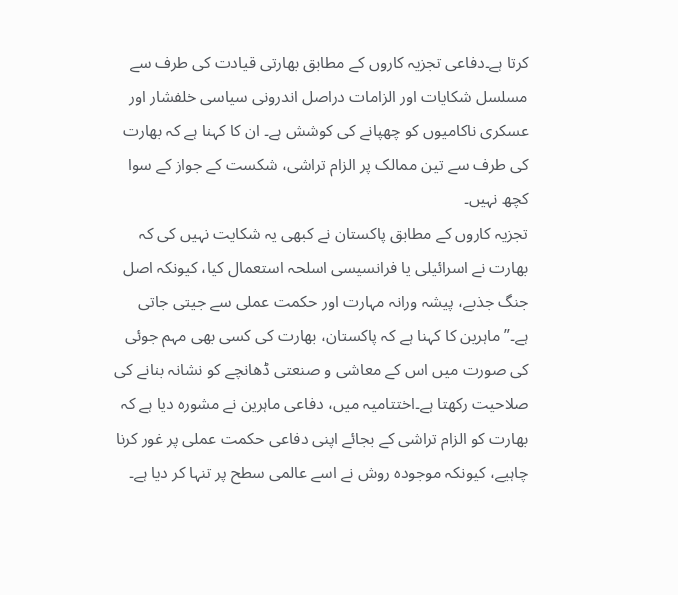کرتا ہے۔دفاعی تجزیہ کاروں کے مطابق بھارتی قیادت کی طرف سے مسلسل شکایات اور الزامات دراصل اندرونی سیاسی خلفشار اور عسکری ناکامیوں کو چھپانے کی کوشش ہے۔ ان کا کہنا ہے کہ بھارت کی طرف سے تین ممالک پر الزام تراشی، شکست کے جواز کے سوا کچھ نہیں۔
تجزیہ کاروں کے مطابق پاکستان نے کبھی یہ شکایت نہیں کی کہ بھارت نے اسرائیلی یا فرانسیسی اسلحہ استعمال کیا، کیونکہ اصل جنگ جذبے، پیشہ ورانہ مہارت اور حکمت عملی سے جیتی جاتی ہے۔”ماہرین کا کہنا ہے کہ پاکستان، بھارت کی کسی بھی مہم جوئی کی صورت میں اس کے معاشی و صنعتی ڈھانچے کو نشانہ بنانے کی صلاحیت رکھتا ہے۔اختتامیہ میں، دفاعی ماہرین نے مشورہ دیا ہے کہ بھارت کو الزام تراشی کے بجائے اپنی دفاعی حکمت عملی پر غور کرنا چاہیے، کیونکہ موجودہ روش نے اسے عالمی سطح پر تنہا کر دیا ہے۔